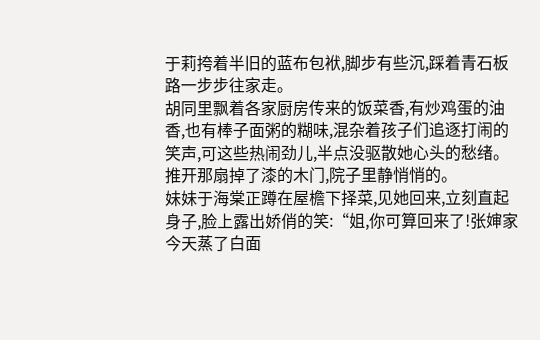于莉挎着半旧的蓝布包袱,脚步有些沉,踩着青石板路一步步往家走。
胡同里飘着各家厨房传来的饭菜香,有炒鸡蛋的油香,也有棒子面粥的糊味,混杂着孩子们追逐打闹的笑声,可这些热闹劲儿,半点没驱散她心头的愁绪。
推开那扇掉了漆的木门,院子里静悄悄的。
妹妹于海棠正蹲在屋檐下择菜,见她回来,立刻直起身子,脸上露出娇俏的笑:“姐,你可算回来了!张婶家今天蒸了白面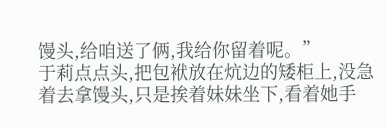馒头,给咱送了俩,我给你留着呢。”
于莉点点头,把包袱放在炕边的矮柜上,没急着去拿馒头,只是挨着妹妹坐下,看着她手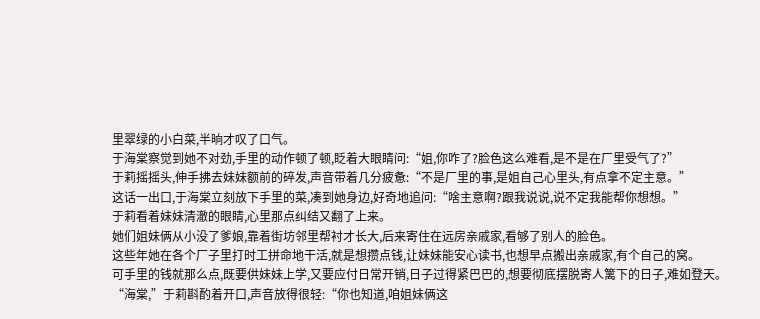里翠绿的小白菜,半晌才叹了口气。
于海棠察觉到她不对劲,手里的动作顿了顿,眨着大眼睛问:“姐,你咋了?脸色这么难看,是不是在厂里受气了?”
于莉摇摇头,伸手拂去妹妹额前的碎发,声音带着几分疲惫:“不是厂里的事,是姐自己心里头,有点拿不定主意。”
这话一出口,于海棠立刻放下手里的菜,凑到她身边,好奇地追问:“啥主意啊?跟我说说,说不定我能帮你想想。”
于莉看着妹妹清澈的眼睛,心里那点纠结又翻了上来。
她们姐妹俩从小没了爹娘,靠着街坊邻里帮衬才长大,后来寄住在远房亲戚家,看够了别人的脸色。
这些年她在各个厂子里打时工拼命地干活,就是想攒点钱,让妹妹能安心读书,也想早点搬出亲戚家,有个自己的窝。
可手里的钱就那么点,既要供妹妹上学,又要应付日常开销,日子过得紧巴巴的,想要彻底摆脱寄人篱下的日子,难如登天。
“海棠,”于莉斟酌着开口,声音放得很轻:“你也知道,咱姐妹俩这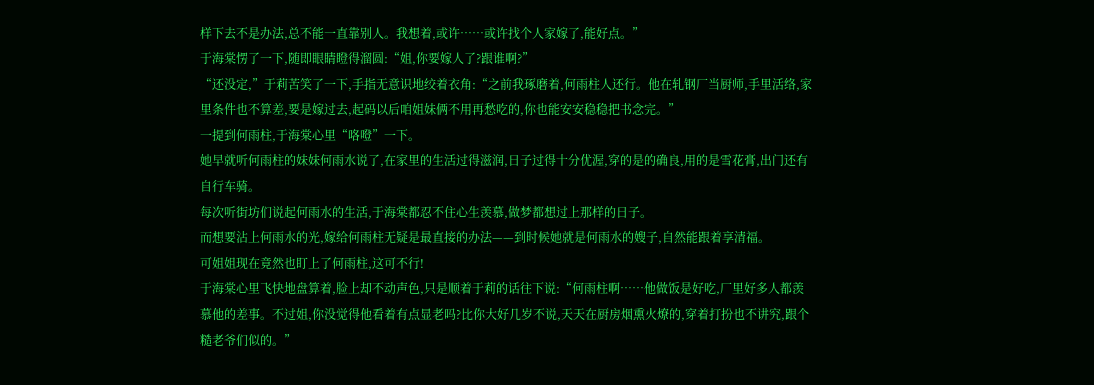样下去不是办法,总不能一直靠别人。我想着,或许……或许找个人家嫁了,能好点。”
于海棠愣了一下,随即眼睛瞪得溜圆:“姐,你要嫁人了?跟谁啊?”
“还没定,”于莉苦笑了一下,手指无意识地绞着衣角:“之前我琢磨着,何雨柱人还行。他在轧钢厂当厨师,手里活络,家里条件也不算差,要是嫁过去,起码以后咱姐妹俩不用再愁吃的,你也能安安稳稳把书念完。”
一提到何雨柱,于海棠心里“咯噔”一下。
她早就听何雨柱的妹妹何雨水说了,在家里的生活过得滋润,日子过得十分优渥,穿的是的确良,用的是雪花膏,出门还有自行车骑。
每次听街坊们说起何雨水的生活,于海棠都忍不住心生羡慕,做梦都想过上那样的日子。
而想要沾上何雨水的光,嫁给何雨柱无疑是最直接的办法——到时候她就是何雨水的嫂子,自然能跟着享清福。
可姐姐现在竟然也盯上了何雨柱,这可不行!
于海棠心里飞快地盘算着,脸上却不动声色,只是顺着于莉的话往下说:“何雨柱啊……他做饭是好吃,厂里好多人都羡慕他的差事。不过姐,你没觉得他看着有点显老吗?比你大好几岁不说,天天在厨房烟熏火燎的,穿着打扮也不讲究,跟个糙老爷们似的。”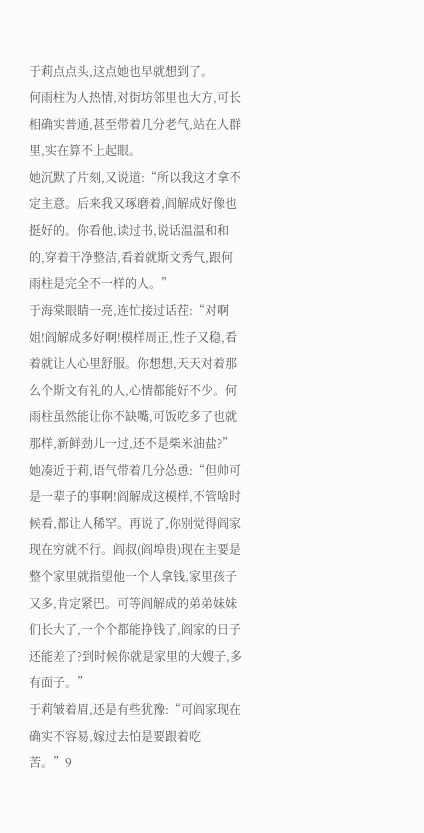于莉点点头,这点她也早就想到了。
何雨柱为人热情,对街坊邻里也大方,可长相确实普通,甚至带着几分老气,站在人群里,实在算不上起眼。
她沉默了片刻,又说道:“所以我这才拿不定主意。后来我又琢磨着,阎解成好像也挺好的。你看他,读过书,说话温温和和的,穿着干净整洁,看着就斯文秀气,跟何雨柱是完全不一样的人。”
于海棠眼睛一亮,连忙接过话茬:“对啊姐!阎解成多好啊!模样周正,性子又稳,看着就让人心里舒服。你想想,天天对着那么个斯文有礼的人,心情都能好不少。何雨柱虽然能让你不缺嘴,可饭吃多了也就那样,新鲜劲儿一过,还不是柴米油盐?”
她凑近于莉,语气带着几分怂恿:“但帅可是一辈子的事啊!阎解成这模样,不管啥时候看,都让人稀罕。再说了,你别觉得阎家现在穷就不行。阎叔(阎埠贵)现在主要是整个家里就指望他一个人拿钱,家里孩子又多,肯定紧巴。可等阎解成的弟弟妹妹们长大了,一个个都能挣钱了,阎家的日子还能差了?到时候你就是家里的大嫂子,多有面子。”
于莉皱着眉,还是有些犹豫:“可阎家现在确实不容易,嫁过去怕是要跟着吃苦。”9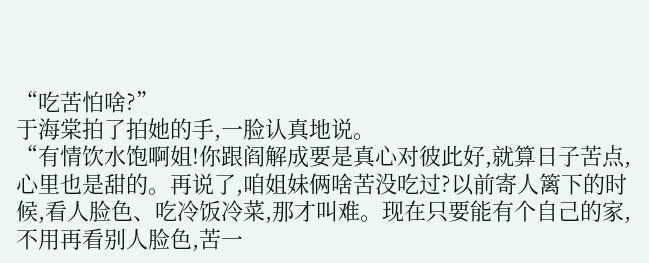“吃苦怕啥?”
于海棠拍了拍她的手,一脸认真地说。
“有情饮水饱啊姐!你跟阎解成要是真心对彼此好,就算日子苦点,心里也是甜的。再说了,咱姐妹俩啥苦没吃过?以前寄人篱下的时候,看人脸色、吃冷饭冷菜,那才叫难。现在只要能有个自己的家,不用再看别人脸色,苦一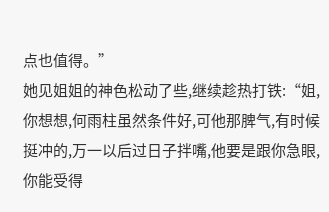点也值得。”
她见姐姐的神色松动了些,继续趁热打铁:“姐,你想想,何雨柱虽然条件好,可他那脾气,有时候挺冲的,万一以后过日子拌嘴,他要是跟你急眼,你能受得